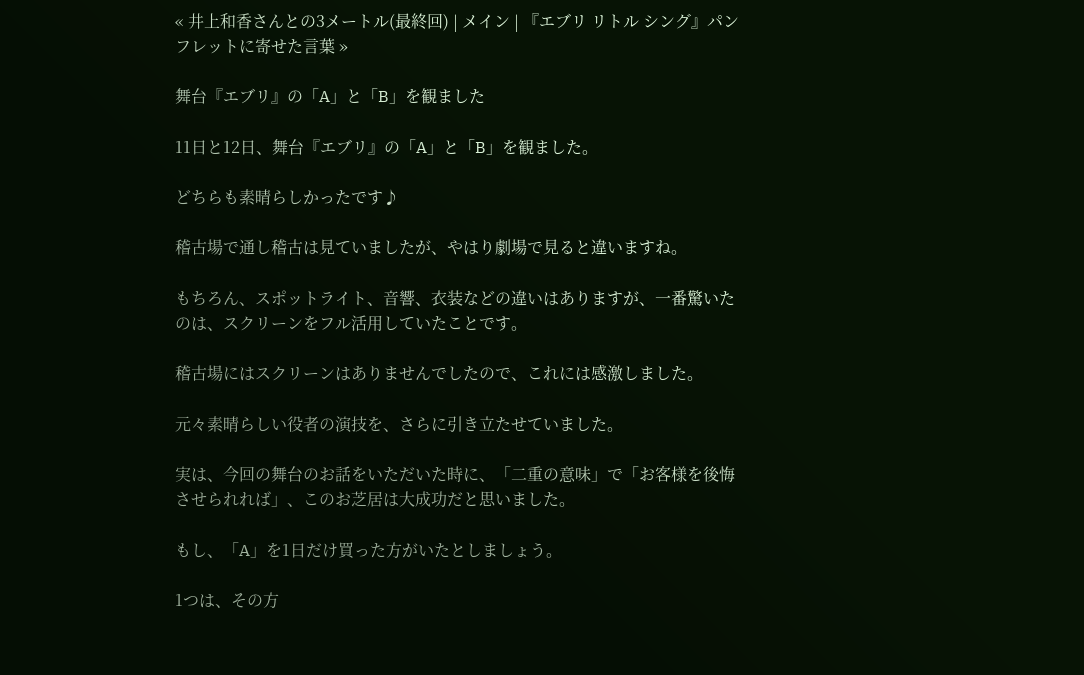« 井上和香さんとの3メートル(最終回) | メイン | 『エブリ リトル シング』パンフレットに寄せた言葉 »

舞台『エブリ』の「A」と「B」を観ました

11日と12日、舞台『エブリ』の「A」と「B」を観ました。

どちらも素晴らしかったです♪

稽古場で通し稽古は見ていましたが、やはり劇場で見ると違いますね。

もちろん、スポットライト、音響、衣装などの違いはありますが、一番驚いたのは、スクリーンをフル活用していたことです。

稽古場にはスクリーンはありませんでしたので、これには感激しました。

元々素晴らしい役者の演技を、さらに引き立たせていました。

実は、今回の舞台のお話をいただいた時に、「二重の意味」で「お客様を後悔させられれば」、このお芝居は大成功だと思いました。

もし、「A」を1日だけ買った方がいたとしましょう。

1つは、その方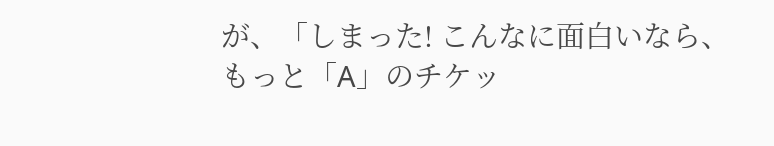が、「しまった! こんなに面白いなら、もっと「A」のチケッ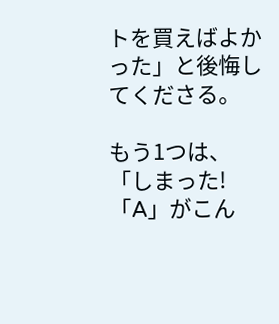トを買えばよかった」と後悔してくださる。

もう1つは、「しまった! 「A」がこん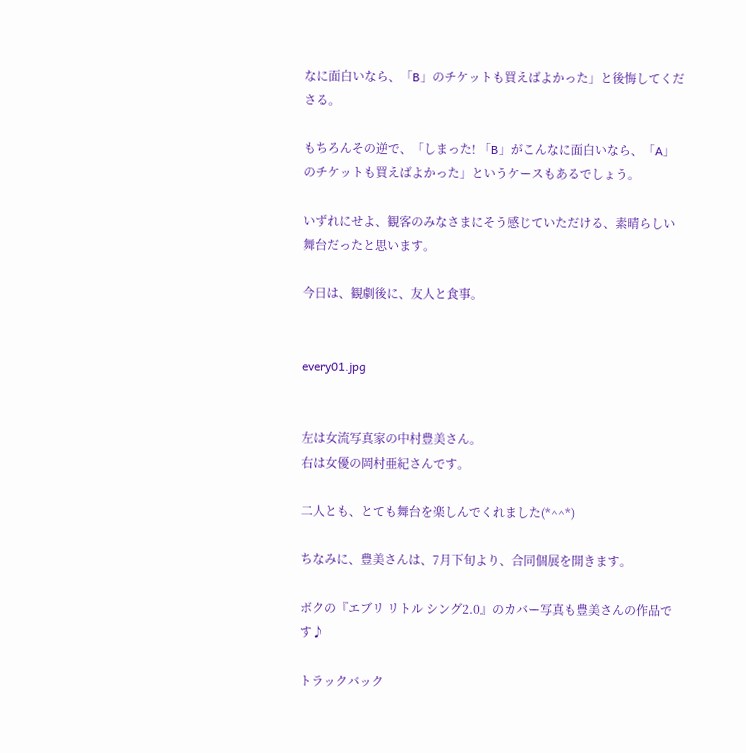なに面白いなら、「B」のチケットも買えばよかった」と後悔してくださる。

もちろんその逆で、「しまった! 「B」がこんなに面白いなら、「A」のチケットも買えばよかった」というケースもあるでしょう。

いずれにせよ、観客のみなさまにそう感じていただける、素晴らしい舞台だったと思います。

今日は、観劇後に、友人と食事。


every01.jpg


左は女流写真家の中村豊美さん。
右は女優の岡村亜紀さんです。

二人とも、とても舞台を楽しんでくれました(*^^*)

ちなみに、豊美さんは、7月下旬より、合同個展を開きます。

ボクの『エブリ リトル シング2.0』のカバー写真も豊美さんの作品です♪

トラックバック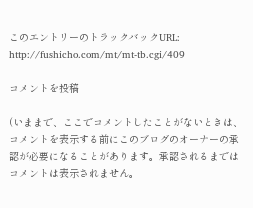このエントリーのトラックバックURL:
http://fushicho.com/mt/mt-tb.cgi/409

コメントを投稿

(いままで、ここでコメントしたことがないときは、コメントを表示する前にこのブログのオーナーの承認が必要になることがあります。承認されるまではコメントは表示されません。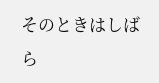そのときはしばら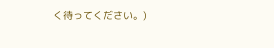く待ってください。)